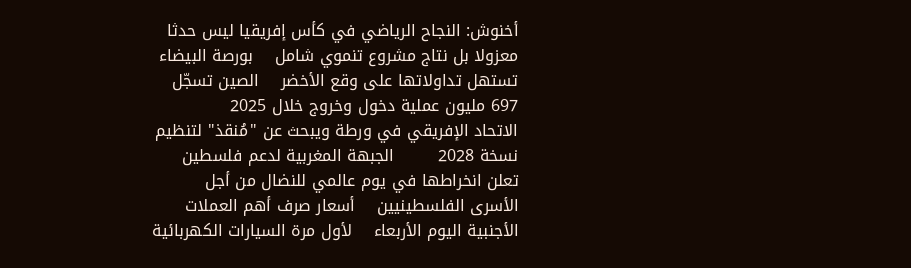أخنوش: النجاح الرياضي في كأس إفريقيا ليس حدثا معزولا بل نتاج مشروع تنموي شامل    بورصة البيضاء تستهل تداولاتها على وقع الأخضر    الصين تسجّل 697 مليون عملية دخول وخروج خلال 2025        الاتحاد الإفريقي في ورطة ويبحث عن "مُنقذ" لتنظيم نسخة 2028        الجبهة المغربية لدعم فلسطين تعلن انخراطها في يوم عالمي للنضال من أجل الأسرى الفلسطينيين    أسعار صرف أهم العملات الأجنبية اليوم الأربعاء    لأول مرة السيارات الكهربائية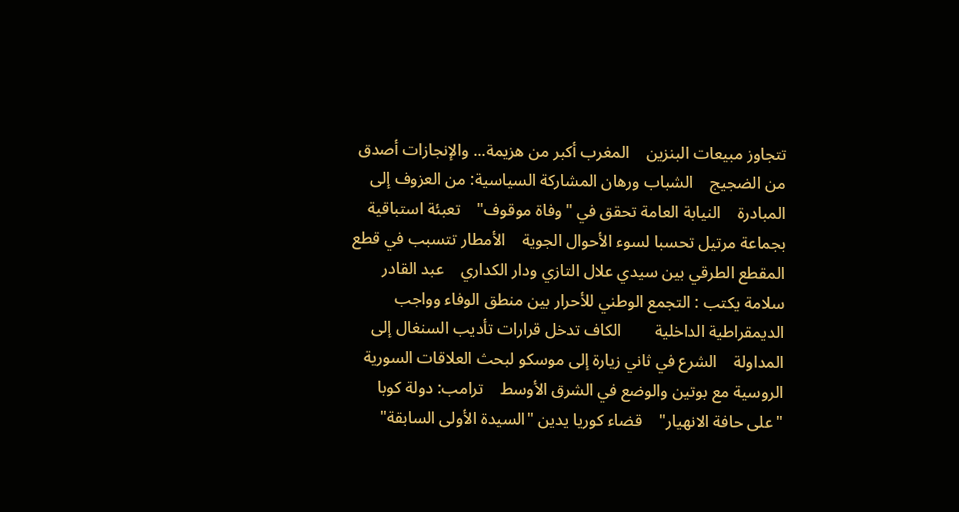تتجاوز مبيعات البنزين    المغرب أكبر من هزيمة... والإنجازات أصدق من الضجيج    الشباب ورهان المشاركة السياسية: من العزوف إلى المبادرة    النيابة العامة تحقق في "وفاة موقوف"    تعبئة استباقية بجماعة مرتيل تحسبا لسوء الأحوال الجوية    الأمطار تتسبب في قطع المقطع الطرقي بين سيدي علال التازي ودار الكداري    عبد القادر سلامة يكتب : التجمع الوطني للأحرار بين منطق الوفاء وواجب الديمقراطية الداخلية        الكاف تدخل قرارات تأديب السنغال إلى المداولة    الشرع في ثاني زيارة إلى موسكو لبحث العلاقات السورية الروسية مع بوتين والوضع في الشرق الأوسط    ترامب: دولة كوبا "على حافة الانهيار"    قضاء كوريا يدين "السيدة الأولى السابقة"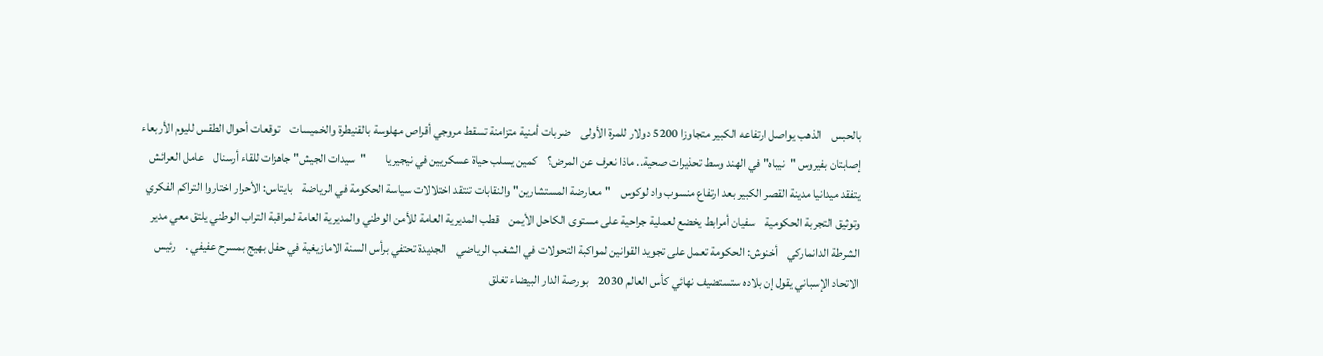بالحبس    الذهب يواصل ارتفاعه الكبير متجاوزا 5200 دولار للمرة الأولى    ضربات أمنية متزامنة تسقط مروجي أقراص مهلوسة بالقنيطرة والخميسات    توقعات أحوال الطقس لليوم الأربعاء        إصابتان بفيروس "نيباه" في الهند وسط تحذيرات صحية.. ماذا نعرف عن المرض؟    كمين يسلب حياة عسكريين في نيجيريا        "سيدات الجيش" جاهزات للقاء أرسنال    عامل العرائش يتفقد ميدانيا مدينة القصر الكبير بعد ارتفاع منسوب واد لوكوس    "معارضة المستشارين" والنقابات تنتقد اختلالات سياسة الحكومة في الرياضة    بايتاس: الأحرار اختاروا التراكم الفكري وتوثيق التجربة الحكومية    سفيان أمرابط يخضع لعملية جراحية على مستوى الكاحل الأيمن    قطب المديرية العامة للأمن الوطني والمديرية العامة لمراقبة التراب الوطني يلتق معي مدير الشرطة الدانماركي    أخنوش: الحكومة تعمل على تجويد القوانين لمواكبة التحولات في الشغب الرياضي    الجديدة تحتفي برأس السنة الامازيغية في حفل بهيج بمسرح عفيفي .    رئيس الاتحاد الإسباني يقول إن بلاده ستستضيف نهائي كأس العالم 2030    بورصة الدار البيضاء تغلق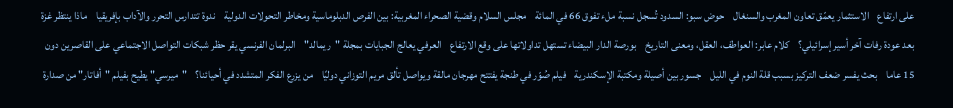على ارتفاع    الاستثمار يعمّق تعاون المغرب والسنغال    حوض سبو: السدود تُسجل نسبة ملء تفوق 66 في المائة    مجلس السلام وقضية الصحراء المغربية: بين الفرص الدبلوماسية ومخاطر التحولات الدولية    ندوة تتدارس التحرر والآداب بإفريقيا    ماذا ينتظر غزة بعد عودة رفات آخر أسير إسرائيلي؟    كلام عابر: العواطف، العقل، ومعنى التاريخ    بورصة الدار البيضاء تستهل تداولاتها على وقع الارتفاع    العرفي يعالج الجبايات بمجلة "ريمالد"    البرلمان الفرنسي يقر حظر شبكات التواصل الاجتماعي على القاصرين دون 15 عاما    بحث يفسر ضعف التركيز بسبب قلة النوم في الليل    جسور بين أصيلة ومكتبة الإسكندرية    فيلم صُوّر في طنجة يفتتح مهرجان مالقة ويواصل تألق مريم التوزاني دوليًا    من يزرع الفكر المتشدد في أحيائنا؟    "ميرسي" يطيح بفيلم "أفاتار" من صدارة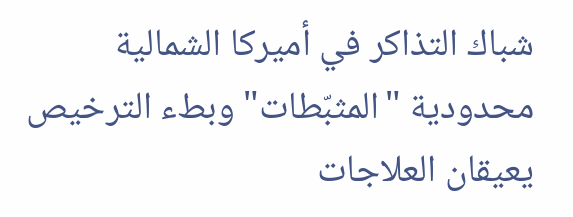شباك التذاكر في أميركا الشمالية    محدودية "المثبّطات" وبطء الترخيص يعيقان العلاجات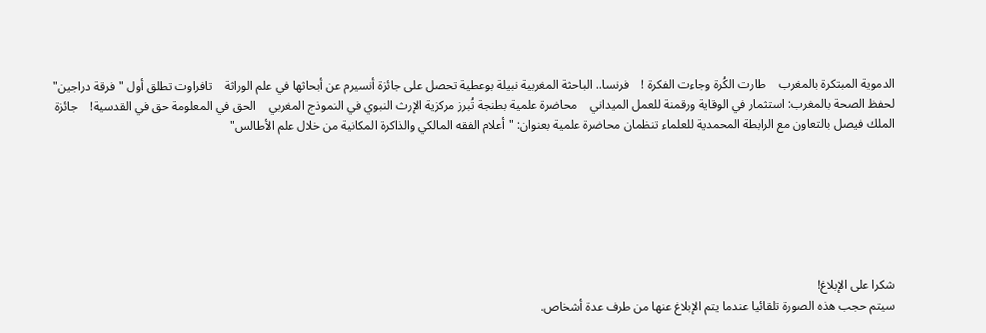الدموية المبتكرة بالمغرب    طارت الكُرة وجاءت الفكرة !    فرنسا.. الباحثة المغربية نبيلة بوعطية تحصل على جائزة أنسيرم عن أبحاثها في علم الوراثة    تافراوت تطلق أول "فرقة دراجين" لحفظ الصحة بالمغرب: استثمار في الوقاية ورقمنة للعمل الميداني    محاضرة علمية بطنجة تُبرز مركزية الإرث النبوي في النموذج المغربي    الحق في المعلومة حق في القدسية!    جائزة الملك فيصل بالتعاون مع الرابطة المحمدية للعلماء تنظمان محاضرة علمية بعنوان: "أعلام الفقه المالكي والذاكرة المكانية من خلال علم الأطالس"







شكرا على الإبلاغ!
سيتم حجب هذه الصورة تلقائيا عندما يتم الإبلاغ عنها من طرف عدة أشخاص.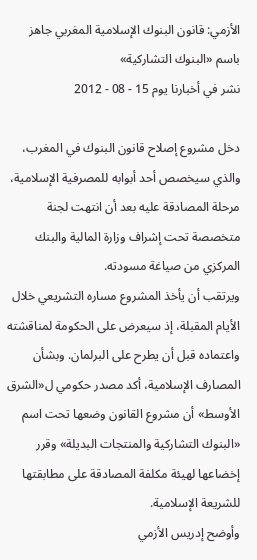الأزمي: قانون البنوك الإسلامية المغربي جاهز باسم «البنوك التشاركية»
نشر في أخبارنا يوم 15 - 08 - 2012

دخل مشروع إصلاح قانون البنوك في المغرب، والذي سيخصص أحد أبوابه للمصرفية الإسلامية، مرحلة المصادقة عليه بعد أن انتهت لجنة متخصصة تحت إشراف وزارة المالية والبنك المركزي من صياغة مسودته.
ويرتقب أن يأخذ المشروع مساره التشريعي خلال الأيام المقبلة، إذ سيعرض على الحكومة لمناقشته واعتماده قبل أن يطرح على البرلمان. وبشأن المصارف الإسلامية، أكد مصدر حكومي ل«الشرق الأوسط» أن مشروع القانون وضعها تحت اسم «البنوك التشاركية والمنتجات البديلة» وقرر إخضاعها لهيئة مكلفة المصادقة على مطابقتها للشريعة الإسلامية.
وأوضح إدريس الأزمي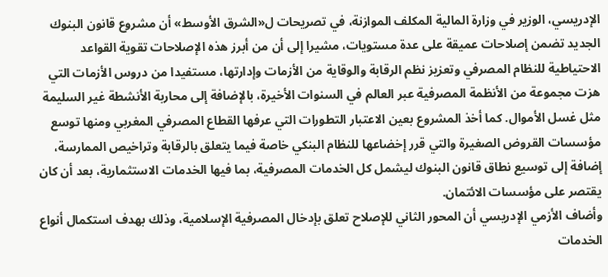الإدريسي، الوزير في وزارة المالية المكلف الموازنة، في تصريحات ل«الشرق الأوسط» أن مشروع قانون البنوك الجديد تضمن إصلاحات عميقة على عدة مستويات، مشيرا إلى أن من أبرز هذه الإصلاحات تقوية القواعد الاحتياطية للنظام المصرفي وتعزيز نظم الرقابة والوقاية من الأزمات وإدارتها، مستفيدا من دروس الأزمات التي هزت مجموعة من الأنظمة المصرفية عبر العالم في السنوات الأخيرة، بالإضافة إلى محاربة الأنشطة غير السليمة مثل غسل الأموال. كما أخذ المشروع بعين الاعتبار التطورات التي عرفها القطاع المصرفي المغربي ومنها توسع مؤسسات القروض الصغيرة والتي قرر إخضاعها للنظام البنكي خاصة فيما يتعلق بالرقابة وتراخيص الممارسة، إضافة إلى توسيع نطاق قانون البنوك ليشمل كل الخدمات المصرفية، بما فيها الخدمات الاستثمارية، بعد أن كان يقتصر على مؤسسات الائتمان.
وأضاف الأزمي الإدريسي أن المحور الثاني للإصلاح تعلق بإدخال المصرفية الإسلامية، وذلك بهدف استكمال أنواع الخدمات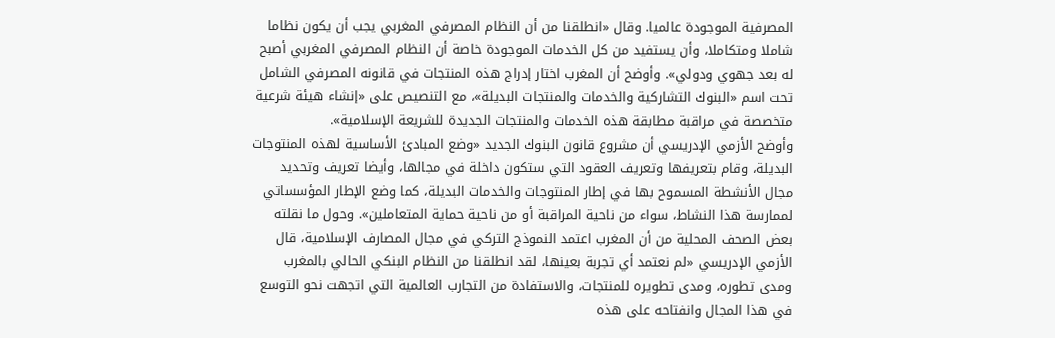المصرفية الموجودة عالميا. وقال «انطلقنا من أن النظام المصرفي المغربي يجب أن يكون نظاما شاملا ومتكاملا، وأن يستفيد من كل الخدمات الموجودة خاصة أن النظام المصرفي المغربي أصبح له بعد جهوي ودولي». وأوضح أن المغرب اختار إدراج هذه المنتجات في قانونه المصرفي الشامل تحت اسم «البنوك التشاركية والخدمات والمنتجات البديلة»، مع التنصيص على «إنشاء هيئة شرعية متخصصة في مراقبة مطابقة هذه الخدمات والمنتجات الجديدة للشريعة الإسلامية».
وأوضح الأزمي الإدريسي أن مشروع قانون البنوك الجديد «وضع المبادئ الأساسية لهذه المنتوجات البديلة، وقام بتعريفها وتعريف العقود التي ستكون داخلة في مجالها، وأيضا تعريف وتحديد مجال الأنشطة المسموح بها في إطار المنتوجات والخدمات البديلة، كما وضع الإطار المؤسساتي لممارسة هذا النشاط، سواء من ناحية المراقبة أو من ناحية حماية المتعاملين». وحول ما نقلته بعض الصحف المحلية من أن المغرب اعتمد النموذج التركي في مجال المصارف الإسلامية، قال الأزمي الإدريسي «لم نعتمد أي تجربة بعينها، لقد انطلقنا من النظام البنكي الحالي بالمغرب ومدى تطوره، ومدى تطويره للمنتجات، والاستفادة من التجارب العالمية التي اتجهت نحو التوسع في هذا المجال وانفتاحه على هذه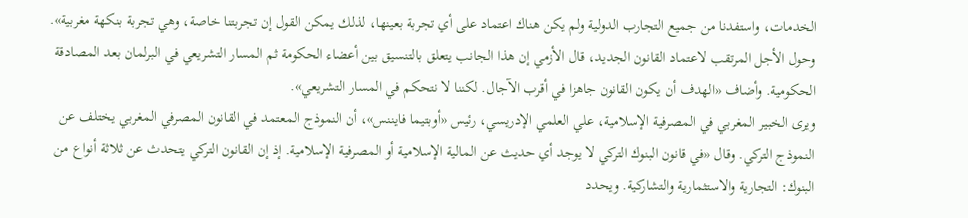الخدمات، واستفدنا من جميع التجارب الدولية ولم يكن هناك اعتماد على أي تجربة بعينها، لذلك يمكن القول إن تجربتنا خاصة، وهي تجربة بنكهة مغربية».
وحول الأجل المرتقب لاعتماد القانون الجديد، قال الأزمي إن هذا الجانب يتعلق بالتنسيق بين أعضاء الحكومة ثم المسار التشريعي في البرلمان بعد المصادقة الحكومية. وأضاف «الهدف أن يكون القانون جاهزا في أقرب الآجال. لكننا لا نتحكم في المسار التشريعي».
ويرى الخبير المغربي في المصرفية الإسلامية، علي العلمي الإدريسي، رئيس «أوبتيما فايننس»، أن النموذج المعتمد في القانون المصرفي المغربي يختلف عن النموذج التركي. وقال «في قانون البنوك التركي لا يوجد أي حديث عن المالية الإسلامية أو المصرفية الإسلامية. إذ إن القانون التركي يتحدث عن ثلاثة أنواع من البنوك: التجارية والاستثمارية والتشاركية. ويحدد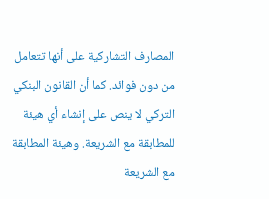المصارف التشاركية على أنها تتعامل من دون فوائد. كما أن القانون البنكي التركي لا ينص على إنشاء أي هيئة للمطابقة مع الشريعة. وهيئة المطابقة مع الشريعة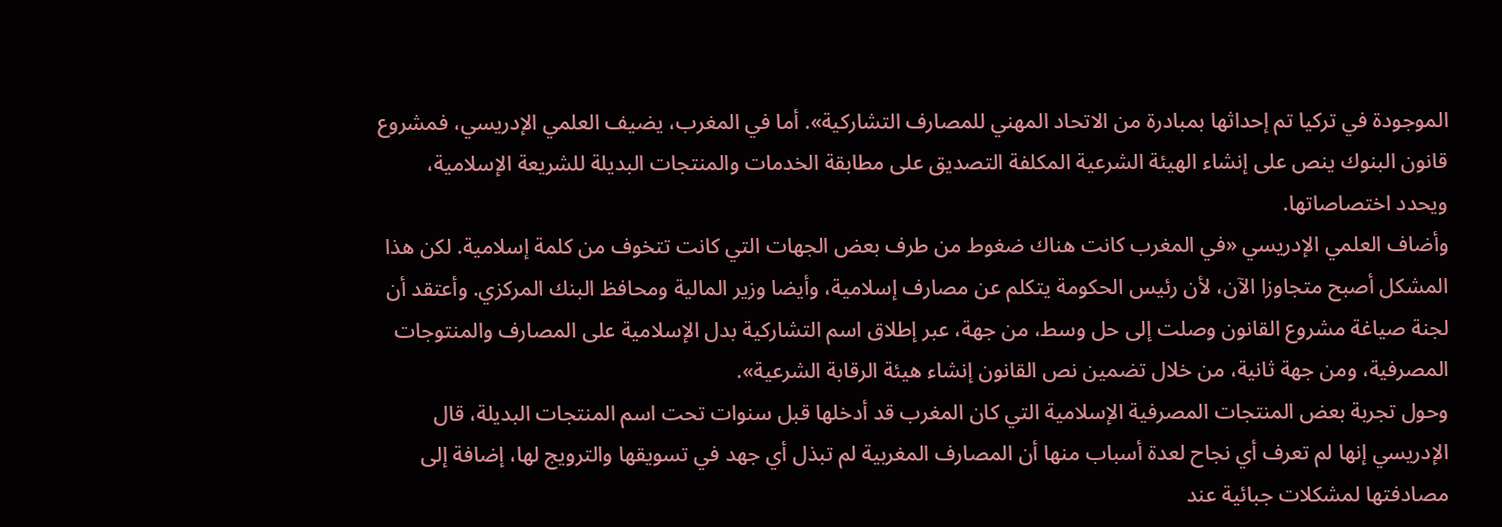الموجودة في تركيا تم إحداثها بمبادرة من الاتحاد المهني للمصارف التشاركية». أما في المغرب، يضيف العلمي الإدريسي، فمشروع قانون البنوك ينص على إنشاء الهيئة الشرعية المكلفة التصديق على مطابقة الخدمات والمنتجات البديلة للشريعة الإسلامية، ويحدد اختصاصاتها.
وأضاف العلمي الإدريسي «في المغرب كانت هناك ضغوط من طرف بعض الجهات التي كانت تتخوف من كلمة إسلامية. لكن هذا المشكل أصبح متجاوزا الآن، لأن رئيس الحكومة يتكلم عن مصارف إسلامية، وأيضا وزير المالية ومحافظ البنك المركزي. وأعتقد أن لجنة صياغة مشروع القانون وصلت إلى حل وسط، من جهة، عبر إطلاق اسم التشاركية بدل الإسلامية على المصارف والمنتوجات المصرفية، ومن جهة ثانية، من خلال تضمين نص القانون إنشاء هيئة الرقابة الشرعية».
وحول تجربة بعض المنتجات المصرفية الإسلامية التي كان المغرب قد أدخلها قبل سنوات تحت اسم المنتجات البديلة، قال الإدريسي إنها لم تعرف أي نجاح لعدة أسباب منها أن المصارف المغربية لم تبذل أي جهد في تسويقها والترويج لها، إضافة إلى مصادفتها لمشكلات جبائية عند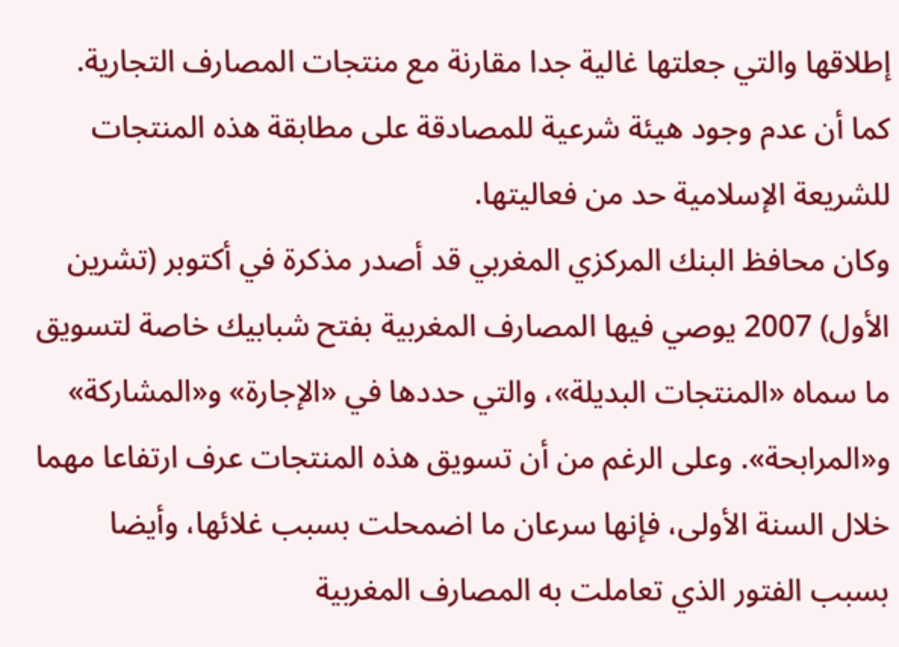إطلاقها والتي جعلتها غالية جدا مقارنة مع منتجات المصارف التجارية. كما أن عدم وجود هيئة شرعية للمصادقة على مطابقة هذه المنتجات للشريعة الإسلامية حد من فعاليتها.
وكان محافظ البنك المركزي المغربي قد أصدر مذكرة في أكتوبر (تشرين الأول) 2007 يوصي فيها المصارف المغربية بفتح شبابيك خاصة لتسويق ما سماه «المنتجات البديلة»، والتي حددها في «الإجارة» و«المشاركة» و«المرابحة». وعلى الرغم من أن تسويق هذه المنتجات عرف ارتفاعا مهما خلال السنة الأولى، فإنها سرعان ما اضمحلت بسبب غلائها، وأيضا بسبب الفتور الذي تعاملت به المصارف المغربية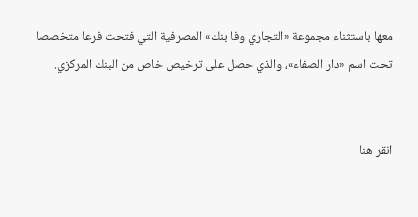معها باستثناء مجموعة «التجاري وفا بنك» المصرفية التي فتحت فرعا متخصصا تحت اسم «دار الصفاء»، والذي حصل على ترخيص خاص من البنك المركزي.


انقر هنا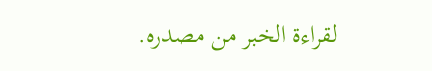لقراءة الخبر من مصدره.